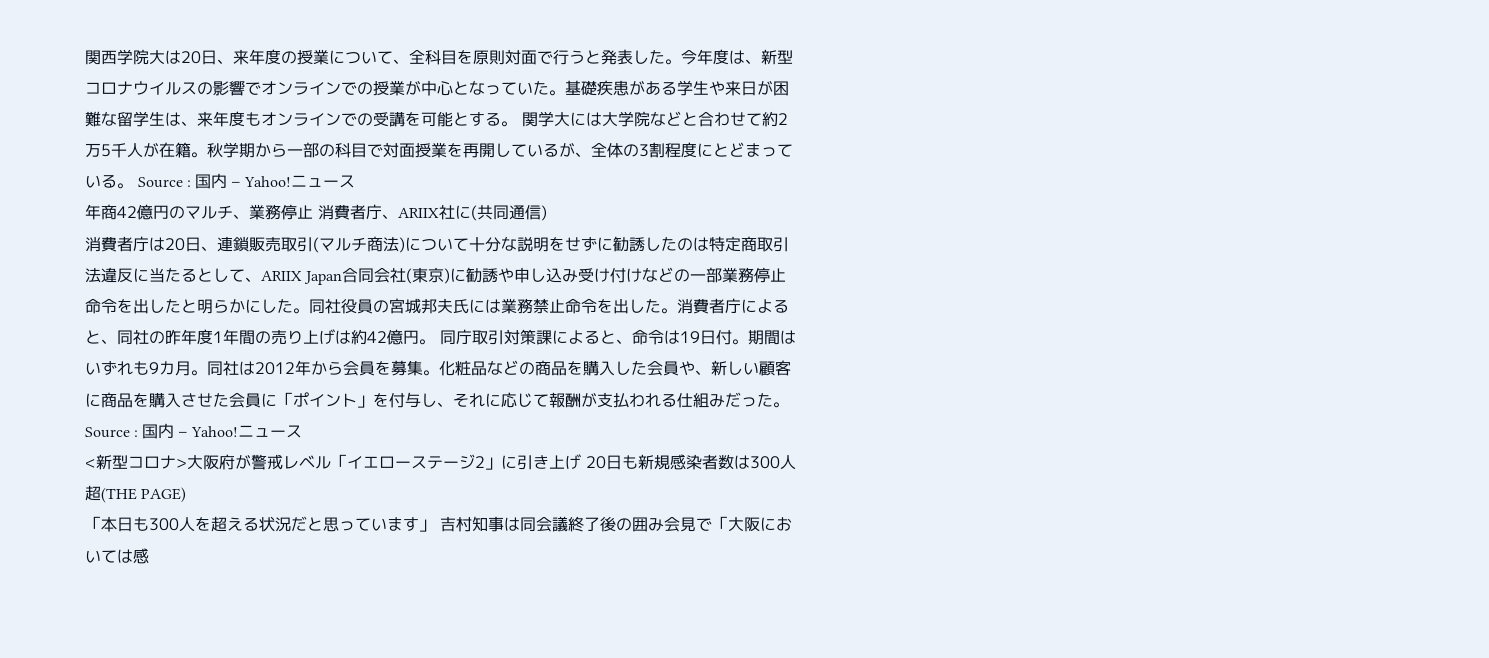関西学院大は20日、来年度の授業について、全科目を原則対面で行うと発表した。今年度は、新型コロナウイルスの影響でオンラインでの授業が中心となっていた。基礎疾患がある学生や来日が困難な留学生は、来年度もオンラインでの受講を可能とする。 関学大には大学院などと合わせて約2万5千人が在籍。秋学期から一部の科目で対面授業を再開しているが、全体の3割程度にとどまっている。 Source : 国内 – Yahoo!ニュース
年商42億円のマルチ、業務停止 消費者庁、ARIIX社に(共同通信)
消費者庁は20日、連鎖販売取引(マルチ商法)について十分な説明をせずに勧誘したのは特定商取引法違反に当たるとして、ARIIX Japan合同会社(東京)に勧誘や申し込み受け付けなどの一部業務停止命令を出したと明らかにした。同社役員の宮城邦夫氏には業務禁止命令を出した。消費者庁によると、同社の昨年度1年間の売り上げは約42億円。 同庁取引対策課によると、命令は19日付。期間はいずれも9カ月。同社は2012年から会員を募集。化粧品などの商品を購入した会員や、新しい顧客に商品を購入させた会員に「ポイント」を付与し、それに応じて報酬が支払われる仕組みだった。 Source : 国内 – Yahoo!ニュース
<新型コロナ>大阪府が警戒レベル「イエローステージ2」に引き上げ 20日も新規感染者数は300人超(THE PAGE)
「本日も300人を超える状況だと思っています」 吉村知事は同会議終了後の囲み会見で「大阪においては感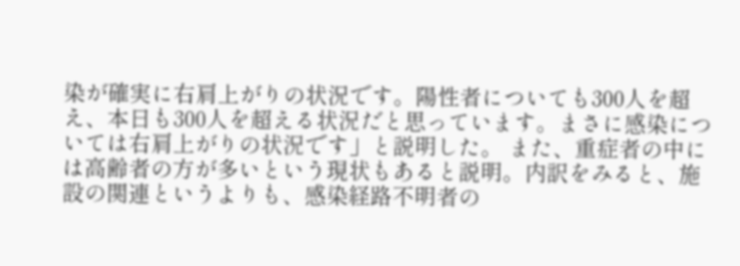染が確実に右肩上がりの状況です。陽性者についても300人を超え、本日も300人を超える状況だと思っています。まさに感染については右肩上がりの状況です」と説明した。 また、重症者の中には高齢者の方が多いという現状もあると説明。内訳をみると、施設の関連というよりも、感染経路不明者の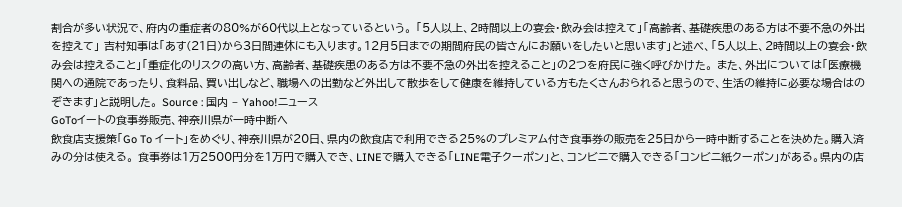割合が多い状況で、府内の重症者の80%が60代以上となっているという。 「5人以上、2時間以上の宴会・飲み会は控えて」「高齢者、基礎疾患のある方は不要不急の外出を控えて」 吉村知事は「あす(21日)から3日間連休にも入ります。12月5日までの期間府民の皆さんにお願いをしたいと思います」と述べ、「5人以上、2時間以上の宴会・飲み会は控えること」「重症化のリスクの高い方、高齢者、基礎疾患のある方は不要不急の外出を控えること」の2つを府民に強く呼びかけた。 また、外出については「医療機関への通院であったり、食料品、買い出しなど、職場への出勤など外出して散歩をして健康を維持している方もたくさんおられると思うので、生活の維持に必要な場合はのぞきます」と説明した。 Source : 国内 – Yahoo!ニュース
GoToイートの食事券販売、神奈川県が一時中断へ
飲食店支援策「Go To イート」をめぐり、神奈川県が20日、県内の飲食店で利用できる25%のプレミアム付き食事券の販売を25日から一時中断することを決めた。購入済みの分は使える。 食事券は1万2500円分を1万円で購入でき、LINEで購入できる「LINE電子クーポン」と、コンビニで購入できる「コンビニ紙クーポン」がある。県内の店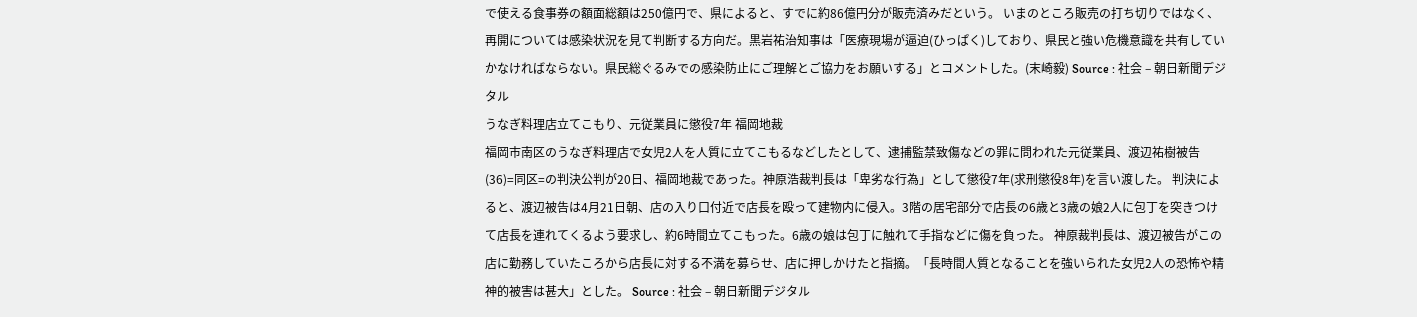で使える食事券の額面総額は250億円で、県によると、すでに約86億円分が販売済みだという。 いまのところ販売の打ち切りではなく、再開については感染状況を見て判断する方向だ。黒岩祐治知事は「医療現場が逼迫(ひっぱく)しており、県民と強い危機意識を共有していかなければならない。県民総ぐるみでの感染防止にご理解とご協力をお願いする」とコメントした。(末崎毅) Source : 社会 – 朝日新聞デジタル
うなぎ料理店立てこもり、元従業員に懲役7年 福岡地裁
福岡市南区のうなぎ料理店で女児2人を人質に立てこもるなどしたとして、逮捕監禁致傷などの罪に問われた元従業員、渡辺祐樹被告(36)=同区=の判決公判が20日、福岡地裁であった。神原浩裁判長は「卑劣な行為」として懲役7年(求刑懲役8年)を言い渡した。 判決によると、渡辺被告は4月21日朝、店の入り口付近で店長を殴って建物内に侵入。3階の居宅部分で店長の6歳と3歳の娘2人に包丁を突きつけて店長を連れてくるよう要求し、約6時間立てこもった。6歳の娘は包丁に触れて手指などに傷を負った。 神原裁判長は、渡辺被告がこの店に勤務していたころから店長に対する不満を募らせ、店に押しかけたと指摘。「長時間人質となることを強いられた女児2人の恐怖や精神的被害は甚大」とした。 Source : 社会 – 朝日新聞デジタル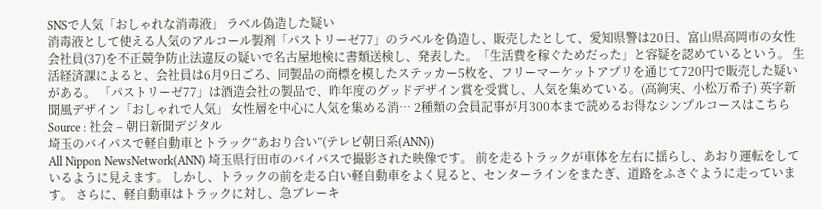SNSで人気「おしゃれな消毒液」 ラベル偽造した疑い
消毒液として使える人気のアルコール製剤「パストリーゼ77」のラベルを偽造し、販売したとして、愛知県警は20日、富山県高岡市の女性会社員(37)を不正競争防止法違反の疑いで名古屋地検に書類送検し、発表した。「生活費を稼ぐためだった」と容疑を認めているという。 生活経済課によると、会社員は6月9日ごろ、同製品の商標を模したステッカー5枚を、フリーマーケットアプリを通じて720円で販売した疑いがある。 「パストリーゼ77」は酒造会社の製品で、昨年度のグッドデザイン賞を受賞し、人気を集めている。(高絢実、小松万希子) 英字新聞風デザイン「おしゃれで人気」 女性層を中心に人気を集める消… 2種類の会員記事が月300本まで読めるお得なシンプルコースはこちら Source : 社会 – 朝日新聞デジタル
埼玉のバイパスで軽自動車とトラック“あおり合い”(テレビ朝日系(ANN))
All Nippon NewsNetwork(ANN) 埼玉県行田市のバイパスで撮影された映像です。 前を走るトラックが車体を左右に揺らし、あおり運転をしているように見えます。 しかし、トラックの前を走る白い軽自動車をよく見ると、センターラインをまたぎ、道路をふさぐように走っています。 さらに、軽自動車はトラックに対し、急ブレーキ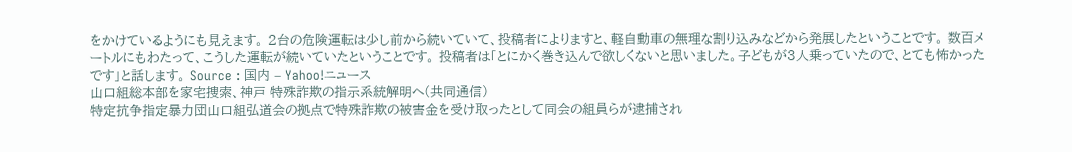をかけているようにも見えます。 2台の危険運転は少し前から続いていて、投稿者によりますと、軽自動車の無理な割り込みなどから発展したということです。 数百メートルにもわたって、こうした運転が続いていたということです。 投稿者は「とにかく巻き込んで欲しくないと思いました。子どもが3人乗っていたので、とても怖かったです」と話します。 Source : 国内 – Yahoo!ニュース
山口組総本部を家宅捜索、神戸 特殊詐欺の指示系統解明へ(共同通信)
特定抗争指定暴力団山口組弘道会の拠点で特殊詐欺の被害金を受け取ったとして同会の組員らが逮捕され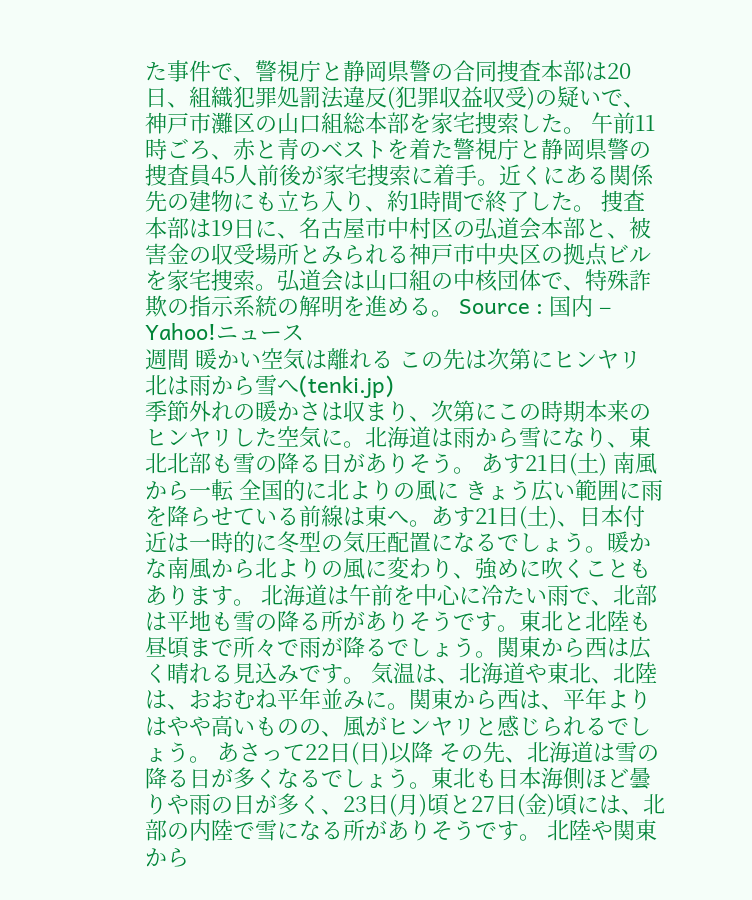た事件で、警視庁と静岡県警の合同捜査本部は20日、組織犯罪処罰法違反(犯罪収益収受)の疑いで、神戸市灘区の山口組総本部を家宅捜索した。 午前11時ごろ、赤と青のベストを着た警視庁と静岡県警の捜査員45人前後が家宅捜索に着手。近くにある関係先の建物にも立ち入り、約1時間で終了した。 捜査本部は19日に、名古屋市中村区の弘道会本部と、被害金の収受場所とみられる神戸市中央区の拠点ビルを家宅捜索。弘道会は山口組の中核団体で、特殊詐欺の指示系統の解明を進める。 Source : 国内 – Yahoo!ニュース
週間 暖かい空気は離れる この先は次第にヒンヤリ 北は雨から雪へ(tenki.jp)
季節外れの暖かさは収まり、次第にこの時期本来のヒンヤリした空気に。北海道は雨から雪になり、東北北部も雪の降る日がありそう。 あす21日(土) 南風から一転 全国的に北よりの風に きょう広い範囲に雨を降らせている前線は東へ。あす21日(土)、日本付近は一時的に冬型の気圧配置になるでしょう。暖かな南風から北よりの風に変わり、強めに吹くこともあります。 北海道は午前を中心に冷たい雨で、北部は平地も雪の降る所がありそうです。東北と北陸も昼頃まで所々で雨が降るでしょう。関東から西は広く晴れる見込みです。 気温は、北海道や東北、北陸は、おおむね平年並みに。関東から西は、平年よりはやや高いものの、風がヒンヤリと感じられるでしょう。 あさって22日(日)以降 その先、北海道は雪の降る日が多くなるでしょう。東北も日本海側ほど曇りや雨の日が多く、23日(月)頃と27日(金)頃には、北部の内陸で雪になる所がありそうです。 北陸や関東から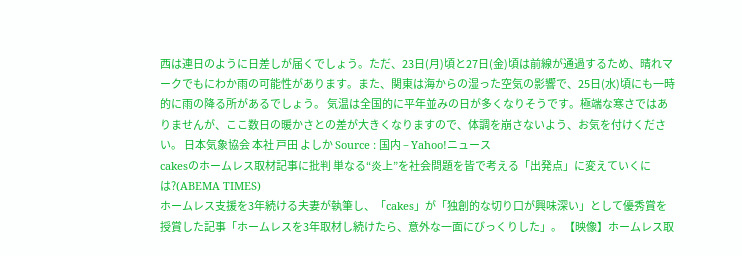西は連日のように日差しが届くでしょう。ただ、23日(月)頃と27日(金)頃は前線が通過するため、晴れマークでもにわか雨の可能性があります。また、関東は海からの湿った空気の影響で、25日(水)頃にも一時的に雨の降る所があるでしょう。 気温は全国的に平年並みの日が多くなりそうです。極端な寒さではありませんが、ここ数日の暖かさとの差が大きくなりますので、体調を崩さないよう、お気を付けください。 日本気象協会 本社 戸田 よしか Source : 国内 – Yahoo!ニュース
cakesのホームレス取材記事に批判 単なる“炎上”を社会問題を皆で考える「出発点」に変えていくには?(ABEMA TIMES)
ホームレス支援を3年続ける夫妻が執筆し、「cakes」が「独創的な切り口が興味深い」として優秀賞を授賞した記事「ホームレスを3年取材し続けたら、意外な一面にびっくりした」。 【映像】ホームレス取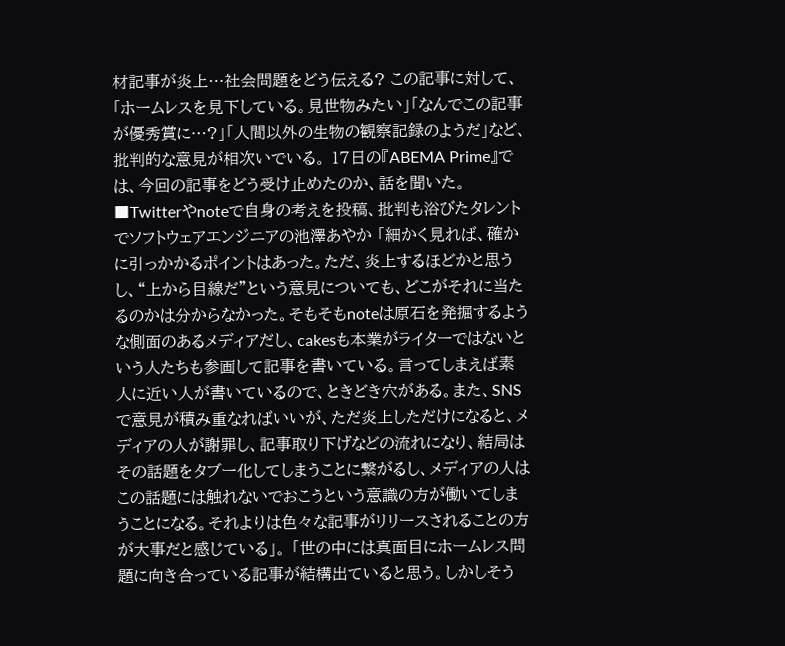材記事が炎上…社会問題をどう伝える? この記事に対して、「ホームレスを見下している。見世物みたい」「なんでこの記事が優秀賞に…?」「人間以外の生物の観察記録のようだ」など、批判的な意見が相次いでいる。 17日の『ABEMA Prime』では、今回の記事をどう受け止めたのか、話を聞いた。 ■Twitterやnoteで自身の考えを投稿、批判も浴びたタレントでソフトウェアエンジニアの池澤あやか 「細かく見れば、確かに引っかかるポイントはあった。ただ、炎上するほどかと思うし、“上から目線だ”という意見についても、どこがそれに当たるのかは分からなかった。そもそもnoteは原石を発掘するような側面のあるメディアだし、cakesも本業がライターではないという人たちも参画して記事を書いている。言ってしまえば素人に近い人が書いているので、ときどき穴がある。また、SNSで意見が積み重なればいいが、ただ炎上しただけになると、メディアの人が謝罪し、記事取り下げなどの流れになり、結局はその話題をタブー化してしまうことに繋がるし、メディアの人はこの話題には触れないでおこうという意識の方が働いてしまうことになる。それよりは色々な記事がリリースされることの方が大事だと感じている」。 「世の中には真面目にホームレス問題に向き合っている記事が結構出ていると思う。しかしそう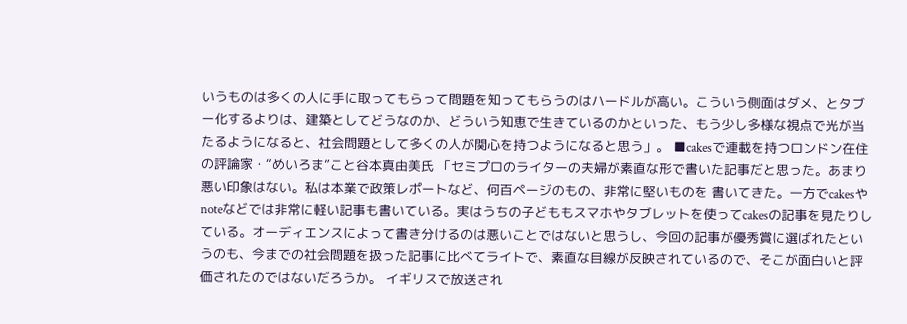いうものは多くの人に手に取ってもらって問題を知ってもらうのはハードルが高い。こういう側面はダメ、とタブー化するよりは、建築としてどうなのか、どういう知恵で生きているのかといった、もう少し多様な視点で光が当たるようになると、社会問題として多くの人が関心を持つようになると思う」。 ■cakesで連載を持つロンドン在住の評論家・“めいろま”こと谷本真由美氏 「セミプロのライターの夫婦が素直な形で書いた記事だと思った。あまり悪い印象はない。私は本業で政策レポートなど、何百ページのもの、非常に堅いものを 書いてきた。一方でcakesやnoteなどでは非常に軽い記事も書いている。実はうちの子どももスマホやタブレットを使ってcakesの記事を見たりしている。オーディエンスによって書き分けるのは悪いことではないと思うし、今回の記事が優秀賞に選ばれたというのも、今までの社会問題を扱った記事に比べてライトで、素直な目線が反映されているので、そこが面白いと評価されたのではないだろうか。 イギリスで放送され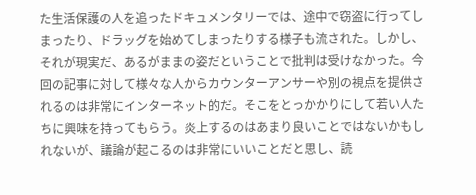た生活保護の人を追ったドキュメンタリーでは、途中で窃盗に行ってしまったり、ドラッグを始めてしまったりする様子も流された。しかし、それが現実だ、あるがままの姿だということで批判は受けなかった。今回の記事に対して様々な人からカウンターアンサーや別の視点を提供されるのは非常にインターネット的だ。そこをとっかかりにして若い人たちに興味を持ってもらう。炎上するのはあまり良いことではないかもしれないが、議論が起こるのは非常にいいことだと思し、読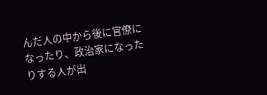んだ人の中から後に官僚になったり、政治家になったりする人が出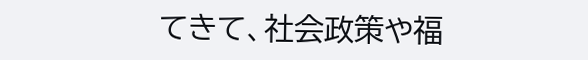てきて、社会政策や福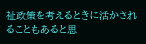祉政策を考えるときに活かされることもあると思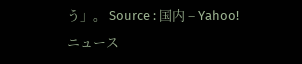う」。 Source : 国内 – Yahoo!ニュース